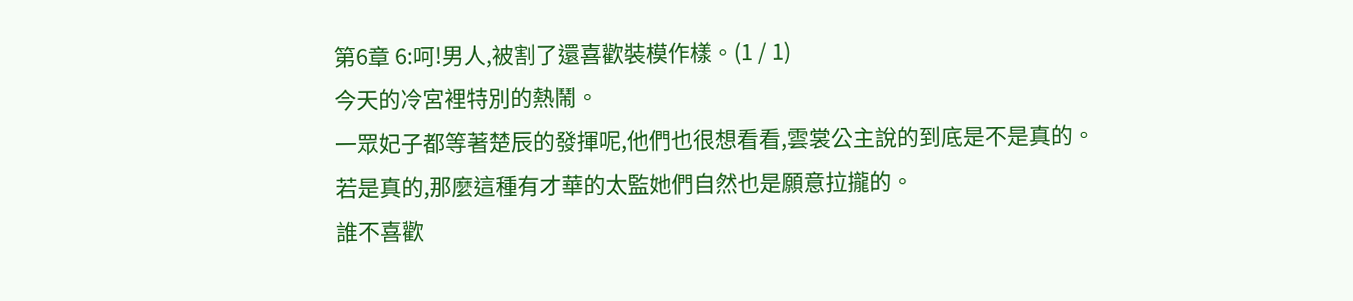第6章 6:呵!男人,被割了還喜歡裝模作樣。(1 / 1)
今天的冷宮裡特別的熱鬧。
一眾妃子都等著楚辰的發揮呢,他們也很想看看,雲裳公主說的到底是不是真的。
若是真的,那麼這種有才華的太監她們自然也是願意拉攏的。
誰不喜歡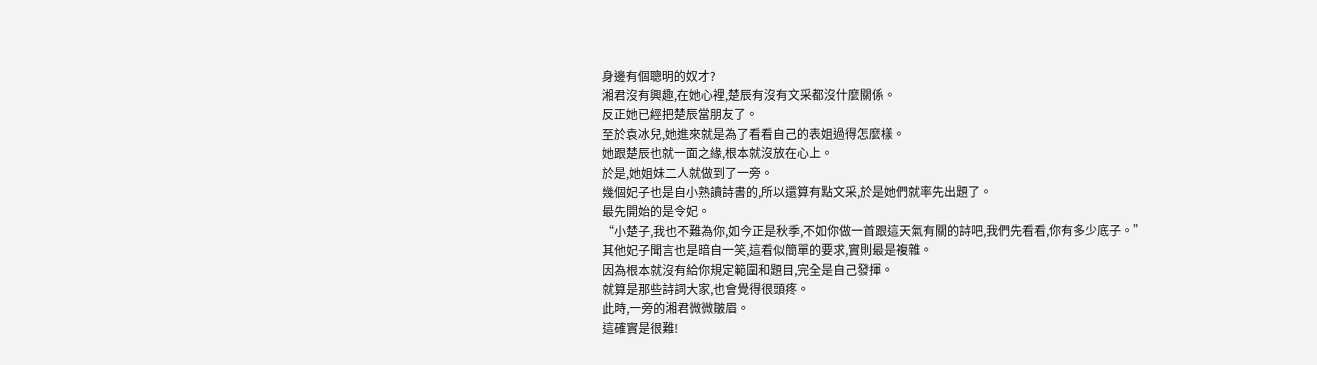身邊有個聰明的奴才?
湘君沒有興趣,在她心裡,楚辰有沒有文采都沒什麼關係。
反正她已經把楚辰當朋友了。
至於袁冰兒,她進來就是為了看看自己的表姐過得怎麼樣。
她跟楚辰也就一面之緣,根本就沒放在心上。
於是,她姐妹二人就做到了一旁。
幾個妃子也是自小熟讀詩書的,所以還算有點文采,於是她們就率先出題了。
最先開始的是令妃。
“小楚子,我也不難為你,如今正是秋季,不如你做一首跟這天氣有關的詩吧,我們先看看,你有多少底子。”
其他妃子聞言也是暗自一笑,這看似簡單的要求,實則最是複雜。
因為根本就沒有給你規定範圍和題目,完全是自己發揮。
就算是那些詩詞大家,也會覺得很頭疼。
此時,一旁的湘君微微皺眉。
這確實是很難!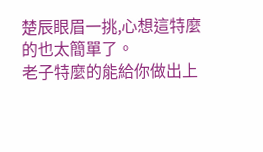楚辰眼眉一挑,心想這特麼的也太簡單了。
老子特麼的能給你做出上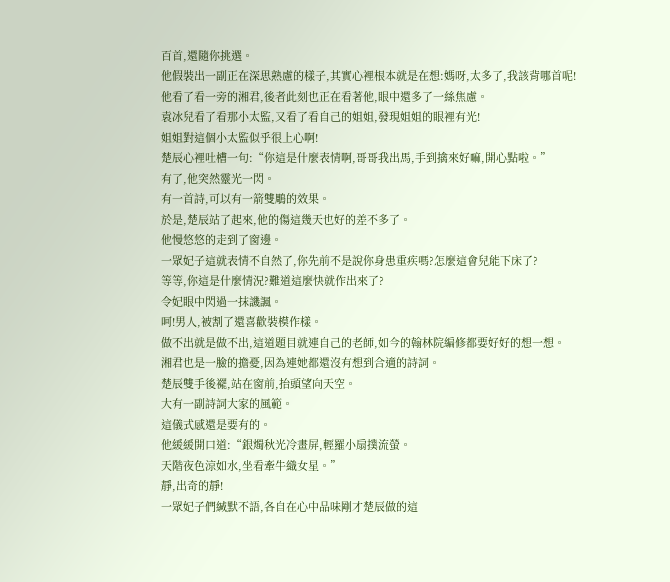百首,還隨你挑選。
他假裝出一副正在深思熟慮的樣子,其實心裡根本就是在想:媽呀,太多了,我該背哪首呢!
他看了看一旁的湘君,後者此刻也正在看著他,眼中還多了一絲焦慮。
袁冰兒看了看那小太監,又看了看自己的姐姐,發現姐姐的眼裡有光!
姐姐對這個小太監似乎很上心啊!
楚辰心裡吐槽一句:“你這是什麼表情啊,哥哥我出馬,手到擒來好嘛,開心點啦。”
有了,他突然靈光一閃。
有一首詩,可以有一箭雙鵰的效果。
於是,楚辰站了起來,他的傷這幾天也好的差不多了。
他慢悠悠的走到了窗邊。
一眾妃子這就表情不自然了,你先前不是說你身患重疾嗎?怎麼這會兒能下床了?
等等,你這是什麼情況?難道這麼快就作出來了?
令妃眼中閃過一抹譏諷。
呵!男人,被割了還喜歡裝模作樣。
做不出就是做不出,這道題目就連自己的老師,如今的翰林院編修都要好好的想一想。
湘君也是一臉的擔憂,因為連她都還沒有想到合適的詩詞。
楚辰雙手後襬,站在窗前,抬頭望向天空。
大有一副詩詞大家的風範。
這儀式感還是要有的。
他緩緩開口道:“銀燭秋光冷畫屏,輕羅小扇撲流螢。
天階夜色涼如水,坐看牽牛織女星。”
靜,出奇的靜!
一眾妃子們緘默不語,各自在心中品味剛才楚辰做的這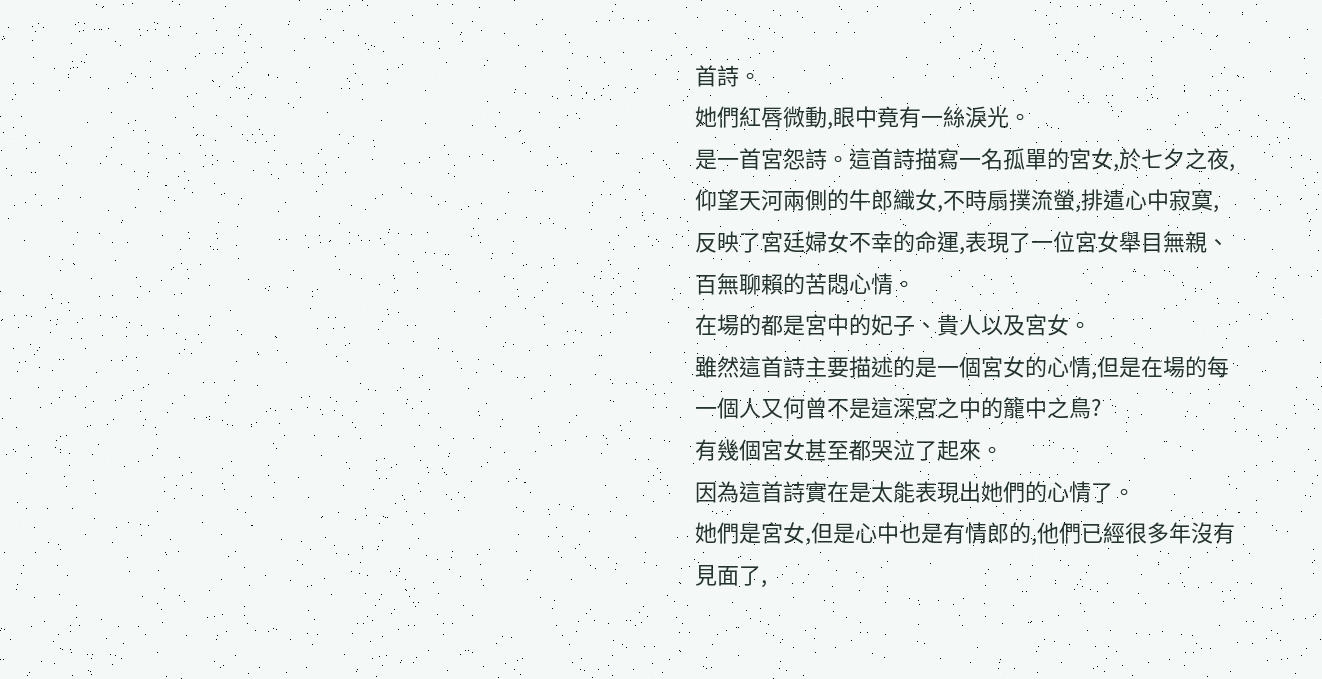首詩。
她們紅唇微動,眼中竟有一絲淚光。
是一首宮怨詩。這首詩描寫一名孤單的宮女,於七夕之夜,仰望天河兩側的牛郎織女,不時扇撲流螢,排遣心中寂寞,反映了宮廷婦女不幸的命運,表現了一位宮女舉目無親、百無聊賴的苦悶心情。
在場的都是宮中的妃子、貴人以及宮女。
雖然這首詩主要描述的是一個宮女的心情,但是在場的每一個人又何曾不是這深宮之中的籠中之鳥?
有幾個宮女甚至都哭泣了起來。
因為這首詩實在是太能表現出她們的心情了。
她們是宮女,但是心中也是有情郎的,他們已經很多年沒有見面了,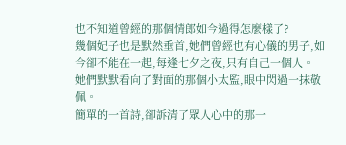也不知道曾經的那個情郎如今過得怎麼樣了?
幾個妃子也是默然垂首,她們曾經也有心儀的男子,如今卻不能在一起,每逢七夕之夜,只有自己一個人。
她們默默看向了對面的那個小太監,眼中閃過一抹敬佩。
簡單的一首詩,卻訴清了眾人心中的那一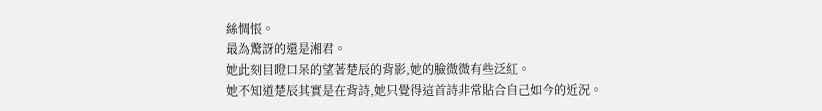絲惆悵。
最為驚訝的還是湘君。
她此刻目瞪口呆的望著楚辰的背影,她的臉微微有些泛紅。
她不知道楚辰其實是在背詩,她只覺得這首詩非常貼合自己如今的近況。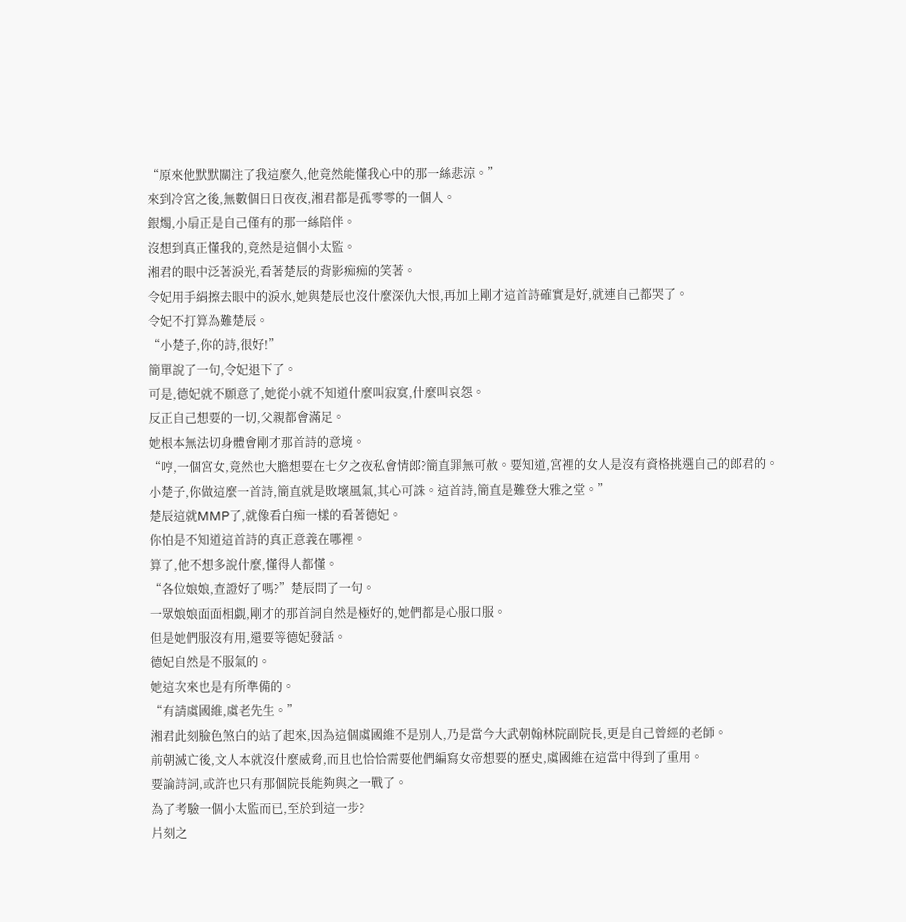“原來他默默關注了我這麼久,他竟然能懂我心中的那一絲悲涼。”
來到冷宮之後,無數個日日夜夜,湘君都是孤零零的一個人。
銀燭,小扇正是自己僅有的那一絲陪伴。
沒想到真正懂我的,竟然是這個小太監。
湘君的眼中泛著淚光,看著楚辰的背影痴痴的笑著。
令妃用手絹擦去眼中的淚水,她與楚辰也沒什麼深仇大恨,再加上剛才這首詩確實是好,就連自己都哭了。
令妃不打算為難楚辰。
“小楚子,你的詩,很好!”
簡單說了一句,令妃退下了。
可是,德妃就不願意了,她從小就不知道什麼叫寂寞,什麼叫哀怨。
反正自己想要的一切,父親都會滿足。
她根本無法切身體會剛才那首詩的意境。
“哼,一個宮女,竟然也大膽想要在七夕之夜私會情郎?簡直罪無可赦。要知道,宮裡的女人是沒有資格挑選自己的郎君的。
小楚子,你做這麼一首詩,簡直就是敗壞風氣,其心可誅。這首詩,簡直是難登大雅之堂。”
楚辰這就MMP了,就像看白痴一樣的看著德妃。
你怕是不知道這首詩的真正意義在哪裡。
算了,他不想多說什麼,懂得人都懂。
“各位娘娘,查證好了嗎?”楚辰問了一句。
一眾娘娘面面相覷,剛才的那首詞自然是極好的,她們都是心服口服。
但是她們服沒有用,還要等德妃發話。
德妃自然是不服氣的。
她這次來也是有所準備的。
“有請虞國維,虞老先生。”
湘君此刻臉色煞白的站了起來,因為這個虞國維不是別人,乃是當今大武朝翰林院副院長,更是自己曾經的老師。
前朝滅亡後,文人本就沒什麼威脅,而且也恰恰需要他們編寫女帝想要的歷史,虞國維在這當中得到了重用。
要論詩詞,或許也只有那個院長能夠與之一戰了。
為了考驗一個小太監而已,至於到這一步?
片刻之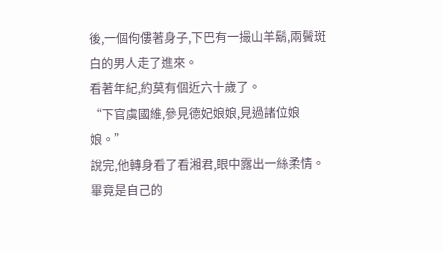後,一個佝僂著身子,下巴有一撮山羊鬍,兩鬢斑白的男人走了進來。
看著年紀,約莫有個近六十歲了。
“下官虞國維,參見德妃娘娘,見過諸位娘娘。”
說完,他轉身看了看湘君,眼中露出一絲柔情。
畢竟是自己的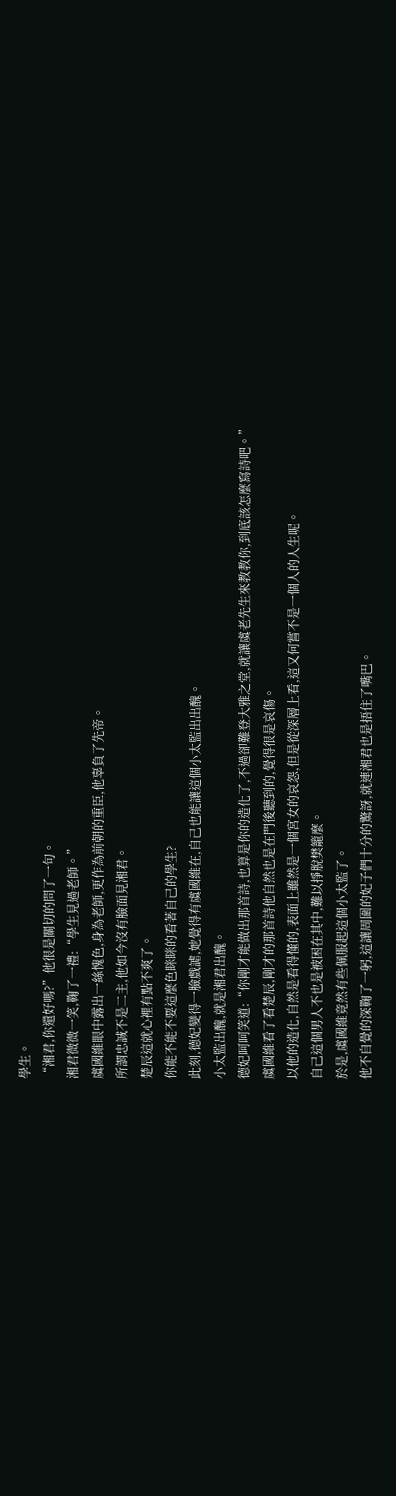學生。
“湘君,你還好嗎?”他很是關切的問了一句。
湘君微微一笑,鞠了一禮:“學生見過老師。”
虞國維眼中露出一絲愧色,身為老師,更作為前朝的重臣,他辜負了先帝。
所謂忠誠不是二主,他如今沒有臉面見湘君。
楚辰這就心裡有點不爽了。
你能不能不要這麼色眯眯的看著自己的學生?
此刻,德妃變得一臉戲謔,她覺得有虞國維在,自己也能讓這個小太監出出醜。
小太監出醜,就是湘君出醜。
德妃呵呵笑道:“你剛才能做出那首詩,也算是你的造化了,不過卻難登大雅之堂,就讓虞老先生來教教你,到底該怎麼寫詩吧。”
虞國維看了看楚辰,剛才的那首詩他自然也是在門後聽到的,覺得很是哀傷。
以他的造化,自然是看得懂的,表面上雖然是一個宮女的哀怨,但是從深層上看,這又何嘗不是一個人的人生呢。
自己這個男人不也是被困在其中,難以掙脫樊籠麼。
於是,虞國維竟然有些佩服起這個小太監了。
他不自覺的深鞠了一躬,這讓周圍的妃子們十分的驚訝,就連湘君也是捂住了嘴巴。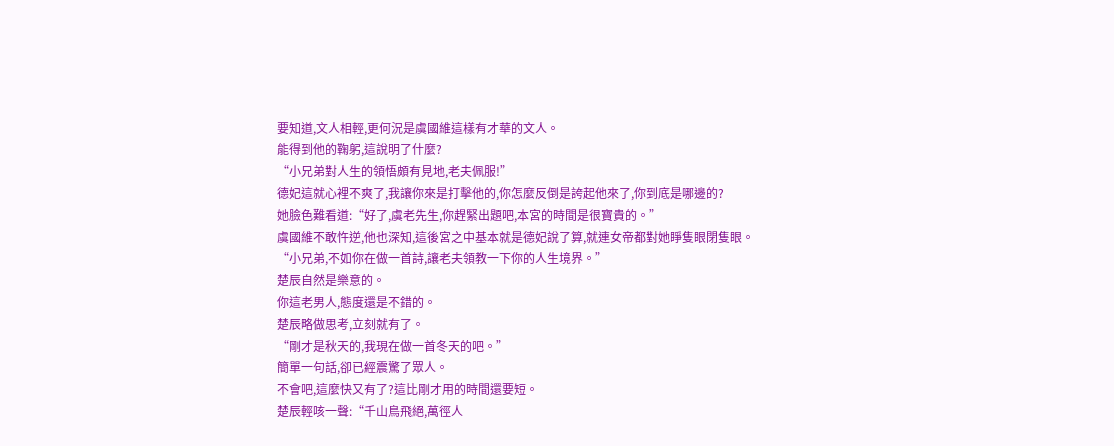要知道,文人相輕,更何況是虞國維這樣有才華的文人。
能得到他的鞠躬,這說明了什麼?
“小兄弟對人生的領悟頗有見地,老夫佩服!”
德妃這就心裡不爽了,我讓你來是打擊他的,你怎麼反倒是誇起他來了,你到底是哪邊的?
她臉色難看道:“好了,虞老先生,你趕緊出題吧,本宮的時間是很寶貴的。”
虞國維不敢忤逆,他也深知,這後宮之中基本就是德妃說了算,就連女帝都對她睜隻眼閉隻眼。
“小兄弟,不如你在做一首詩,讓老夫領教一下你的人生境界。”
楚辰自然是樂意的。
你這老男人,態度還是不錯的。
楚辰略做思考,立刻就有了。
“剛才是秋天的,我現在做一首冬天的吧。”
簡單一句話,卻已經震驚了眾人。
不會吧,這麼快又有了?這比剛才用的時間還要短。
楚辰輕咳一聲:“千山鳥飛絕,萬徑人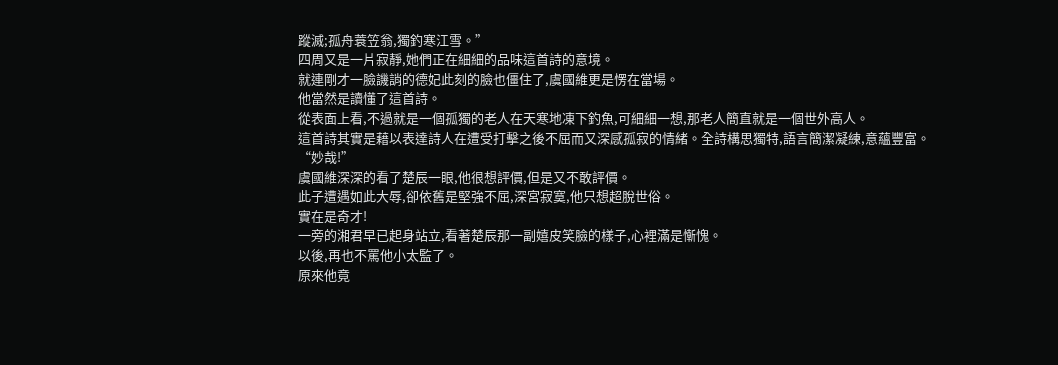蹤滅;孤舟蓑笠翁,獨釣寒江雪。”
四周又是一片寂靜,她們正在細細的品味這首詩的意境。
就連剛才一臉譏誚的德妃此刻的臉也僵住了,虞國維更是愣在當場。
他當然是讀懂了這首詩。
從表面上看,不過就是一個孤獨的老人在天寒地凍下釣魚,可細細一想,那老人簡直就是一個世外高人。
這首詩其實是藉以表達詩人在遭受打擊之後不屈而又深感孤寂的情緒。全詩構思獨特,語言簡潔凝練,意蘊豐富。
“妙哉!”
虞國維深深的看了楚辰一眼,他很想評價,但是又不敢評價。
此子遭遇如此大辱,卻依舊是堅強不屈,深宮寂寞,他只想超脫世俗。
實在是奇才!
一旁的湘君早已起身站立,看著楚辰那一副嬉皮笑臉的樣子,心裡滿是慚愧。
以後,再也不罵他小太監了。
原來他竟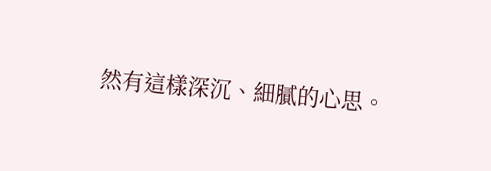然有這樣深沉、細膩的心思。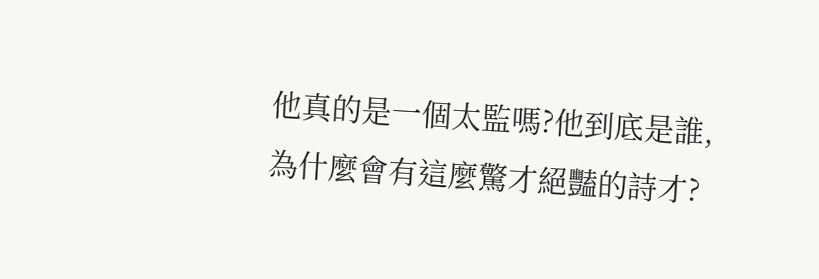他真的是一個太監嗎?他到底是誰,為什麼會有這麼驚才絕豔的詩才?